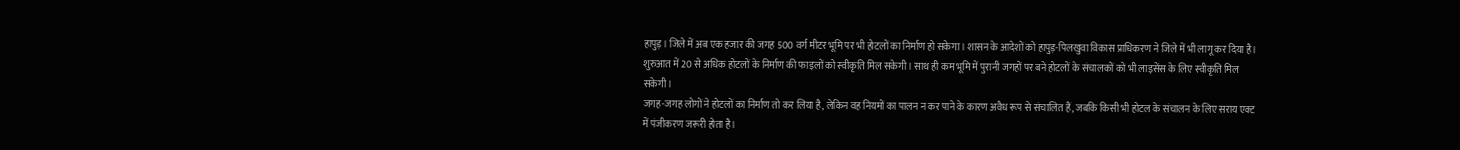हापुड़। जिले में अब एक हजार की जगह 500 वर्ग मीटर भूमि पर भी होटलों का निर्माण हो सकेगा। शासन के आदेशों को हापुड़-पिलखुवा विकास प्राधिकरण ने जिले में भी लागू कर दिया है। शुरुआत में 20 से अधिक होटलों के निर्माण की फाइलों को स्वीकृति मिल सकेगी। साथ ही कम भूमि में पुरानी जगहों पर बने होटलों के संचालकों को भी लाइसेंस के लिए स्वीकृति मिल सकेगी।
जगह-जगह लोगों ने होटलों का निर्माण तो कर लिया है, लेकिन वह नियमों का पालन न कर पाने के कारण अवैध रूप से संचालित हैं, जबकि किसी भी होटल के संचालन के लिए सराय एक्ट में पंजीकरण जरूरी होता है।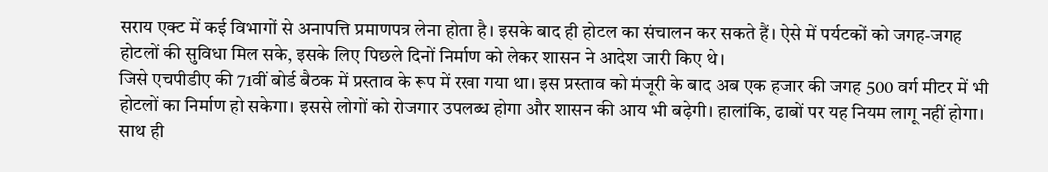सराय एक्ट में कई विभागों से अनापत्ति प्रमाणपत्र लेना होता है। इसके बाद ही होटल का संचालन कर सकते हैं। ऐसे में पर्यटकों को जगह-जगह होटलों की सुविधा मिल सके, इसके लिए पिछले दिनों निर्माण को लेकर शासन ने आदेश जारी किए थे।
जिसे एचपीडीए की 71वीं बोर्ड बैठक में प्रस्ताव के रूप में रखा गया था। इस प्रस्ताव को मंजूरी के बाद अब एक हजार की जगह 500 वर्ग मीटर में भी होटलों का निर्माण हो सकेगा। इससे लोगों को रोजगार उपलब्ध होगा और शासन की आय भी बढ़ेगी। हालांकि, ढाबों पर यह नियम लागू नहीं होगा। साथ ही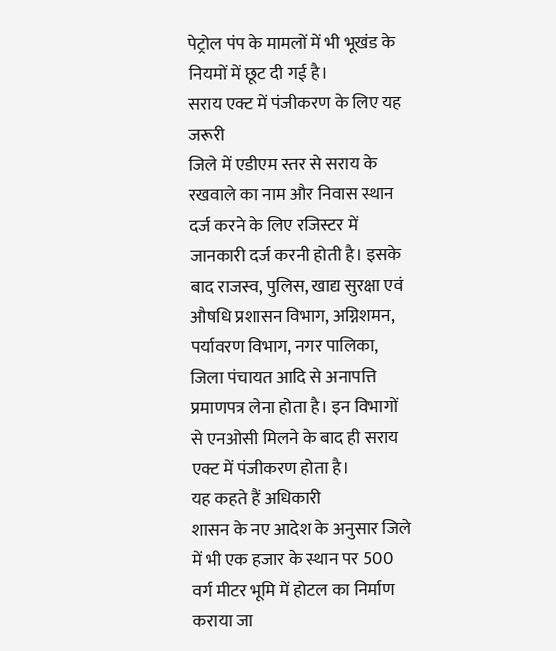पेट्रोल पंप के मामलों में भी भूखंड के नियमों में छूट दी गई है।
सराय एक्ट में पंजीकरण के लिए यह जरूरी
जिले में एडीएम स्तर से सराय के रखवाले का नाम और निवास स्थान दर्ज करने के लिए रजिस्टर में जानकारी दर्ज करनी होती है। इसके बाद राजस्व, पुलिस, खाद्य सुरक्षा एवं औषधि प्रशासन विभाग, अग्निशमन, पर्यावरण विभाग, नगर पालिका, जिला पंचायत आदि से अनापत्ति प्रमाणपत्र लेना होता है। इन विभागों से एनओसी मिलने के बाद ही सराय एक्ट में पंजीकरण होता है।
यह कहते हैं अधिकारी
शासन के नए आदेश के अनुसार जिले में भी एक हजार के स्थान पर 500 वर्ग मीटर भूमि में होटल का निर्माण कराया जा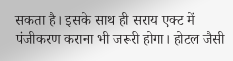सकता है। इसके साथ ही सराय एक्ट में पंजीकरण कराना भी जरूरी होगा। होटल जैसी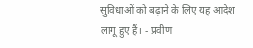सुविधाओं को बढ़ाने के लिए यह आदेश लागू हुए हैं। - प्रवीण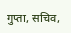गुप्ता, सचिव,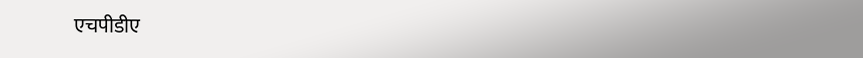एचपीडीए